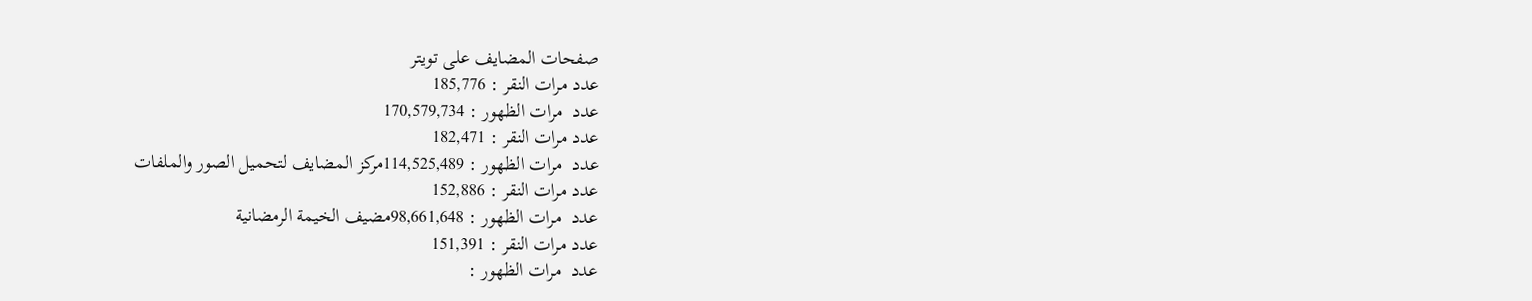صفحات المضايف على تويتر
عدد مرات النقر : 185,776
عدد  مرات الظهور : 170,579,734
عدد مرات النقر : 182,471
عدد  مرات الظهور : 114,525,489مركز المضايف لتحميل الصور والملفات
عدد مرات النقر : 152,886
عدد  مرات الظهور : 98,661,648مضيف الخيمة الرمضانية
عدد مرات النقر : 151,391
عدد  مرات الظهور :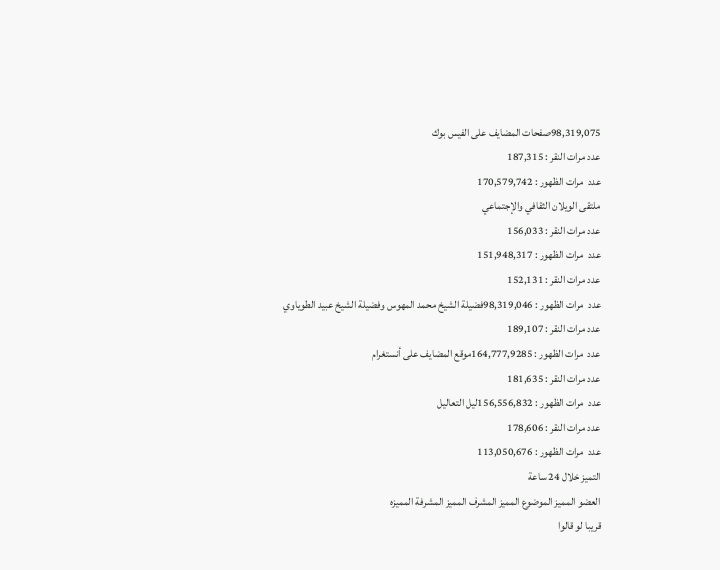98,319,075صفحات المضايف على الفيس بوك
عدد مرات النقر : 187,315
عدد  مرات الظهور : 170,579,742
ملتقى الويلان الثقافي والإجتماعي
عدد مرات النقر : 156,033
عدد  مرات الظهور : 151,948,317
عدد مرات النقر : 152,131
عدد  مرات الظهور : 98,319,046فضيلة الشيخ محمد المهوس وفضيلة الشيخ عبيد الطوياوي
عدد مرات النقر : 189,107
عدد  مرات الظهور : 164,777,9285موقع المضايف على أنستغرام
عدد مرات النقر : 181,635
عدد  مرات الظهور : 156,556,832ليل التعاليل
عدد مرات النقر : 178,606
عدد  مرات الظهور : 113,050,676
التميز خلال 24 ساعة
العضو المميز الموضوع المميز المشرف المميز المشرفة المميزه
قريبا لو قالوا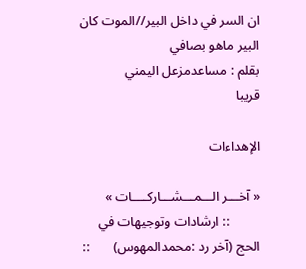ان السر في داخل البير//الموت كان البير ماهو بصافي
بقلم : مساعدمزعل اليمني
قريبا

الإهداءات

« آخـــر الـــمـــشـــاركــــات »
         :: ارشادات وتوجيهات في الحج (آخر رد :محمدالمهوس)       ::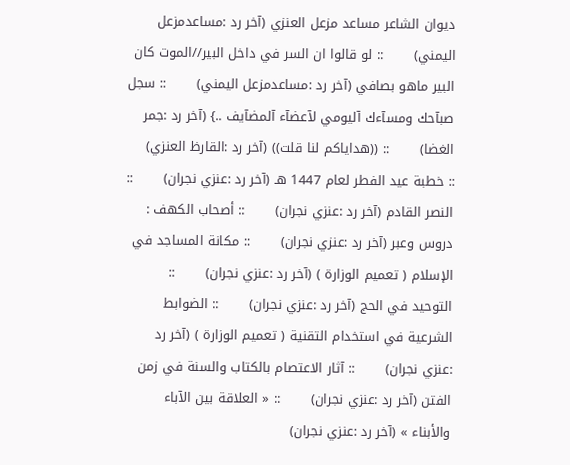ديوان الشاعر مساعد مزعل العنزي (آخر رد :مساعدمزعل اليمني)       :: لو قالوا ان السر في داخل البير//الموت كان البير ماهو بصافي (آخر رد :مساعدمزعل اليمني)       :: سجل صبآحك ومسآءك آليومي لآعضآء آلمضآيف ..} (آخر رد :جمر الغضا)       :: ((هداياكم لنا قلت)) (آخر رد :القارظ العنزي)       :: خطبة عيد الفطر لعام 1447 هـ (آخر رد :عنزي نجران)       :: النصر القادم (آخر رد :عنزي نجران)       :: أصحاب الكهف : دروس وعبر (آخر رد :عنزي نجران)       :: مكانة المساجد في الإسلام ( تعميم الوزارة ) (آخر رد :عنزي نجران)       :: التوحيد في الحج (آخر رد :عنزي نجران)       :: الضوابط الشرعية في استخدام التقنية ( تعميم الوزارة ) (آخر رد :عنزي نجران)       :: آثار الاعتصام بالكتاب والسنة في زمن الفتن (آخر رد :عنزي نجران)       :: « العلاقة بين الآباء والأبناء » (آخر رد :عنزي نجران)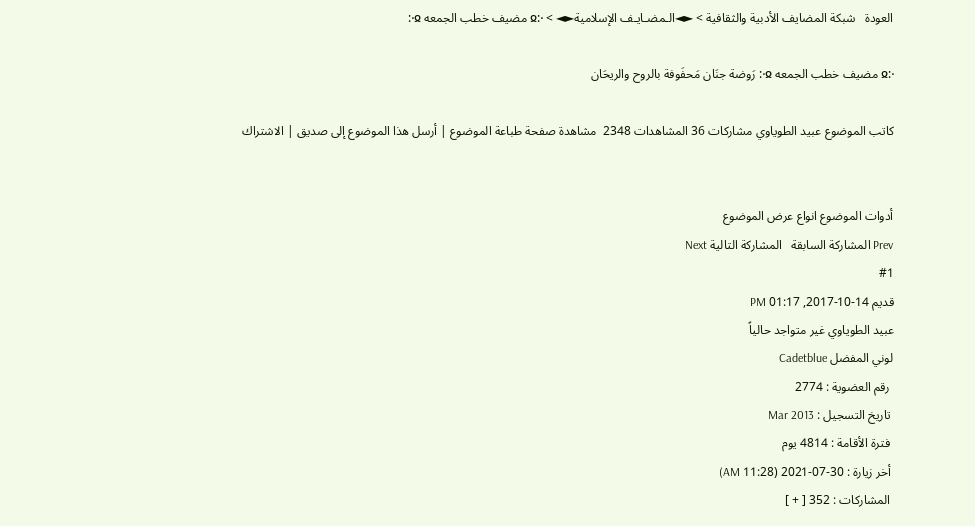العودة   شبكة المضايف الأدبية والثقافية > ►◄الـمضـايـف الإسلامية►◄ > ჲ჻ مضيف خطب الجمعه ჻ჲ

ჲ჻ مضيف خطب الجمعه ჻ჲ رَوضة جنَان مَحفَوفة بالروح والريحَان

كاتب الموضوع عبيد الطوياوي مشاركات 36 المشاهدات 2348  مشاهدة صفحة طباعة الموضوع | أرسل هذا الموضوع إلى صديق | الاشتراك


أدوات الموضوع انواع عرض الموضوع
Prev المشاركة السابقة   المشاركة التالية Next
#1
قديم 14-10-2017, 01:17 PM
عبيد الطوياوي غير متواجد حالياً
لوني المفضل Cadetblue
 رقم العضوية : 2774
 تاريخ التسجيل : Mar 2013
 فترة الأقامة : 4814 يوم
 أخر زيارة : 30-07-2021 (11:28 AM)
 المشاركات : 352 [ + ]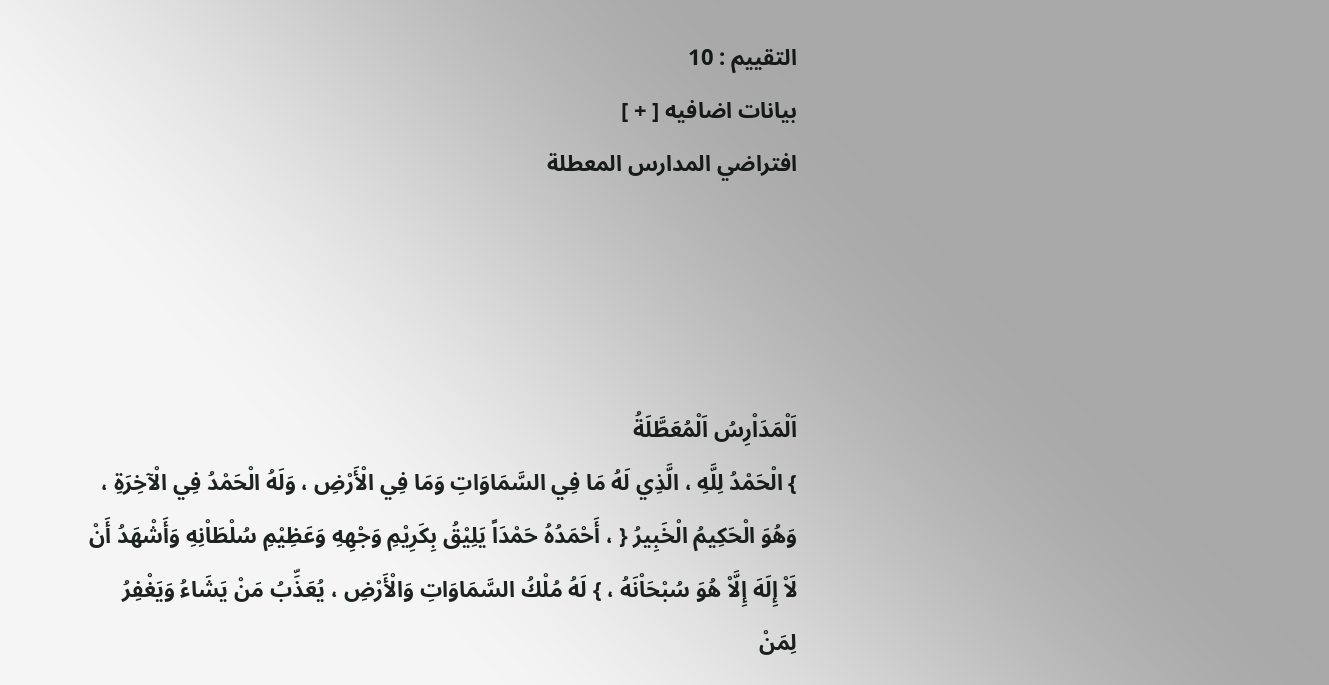التقييم : 10
بيانات اضافيه [ + ]
افتراضي المدارس المعطلة




اَلْمَدَاْرِسُ اَلْمُعَطَّلَةُ
} الْحَمْدُ لِلَّهِ ، الَّذِي لَهُ مَا فِي السَّمَاوَاتِ وَمَا فِي الْأَرْضِ ، وَلَهُ الْحَمْدُ فِي الْآخِرَةِ ، وَهُوَ الْحَكِيمُ الْخَبِيرُ { ، أَحْمَدُهُ حَمْدَاً يَلِيْقُ بِكَرِيْمِ وَجْهِهِ وَعَظِيْمِ سُلْطَاْنِهِ وَأَشْهَدُ أَنْ لَاْ إِلَهَ إِلَّاْ هُوَ سُبْحَاْنَهُ ، } لَهُ مُلْكُ السَّمَاوَاتِ وَالْأَرْضِ ، يُعَذِّبُ مَنْ يَشَاءُ وَيَغْفِرُ لِمَنْ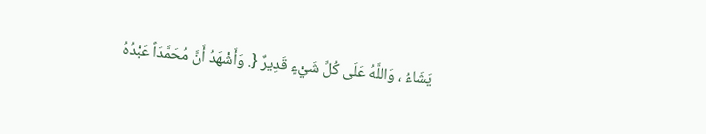يَشَاءُ ، وَاللَّهُ عَلَى كُلِّ شَيْءٍ قَدِيرٌ {. وَأَشْهَدُ أَنَّ مُحَمَّدَاً عَبْدُهُ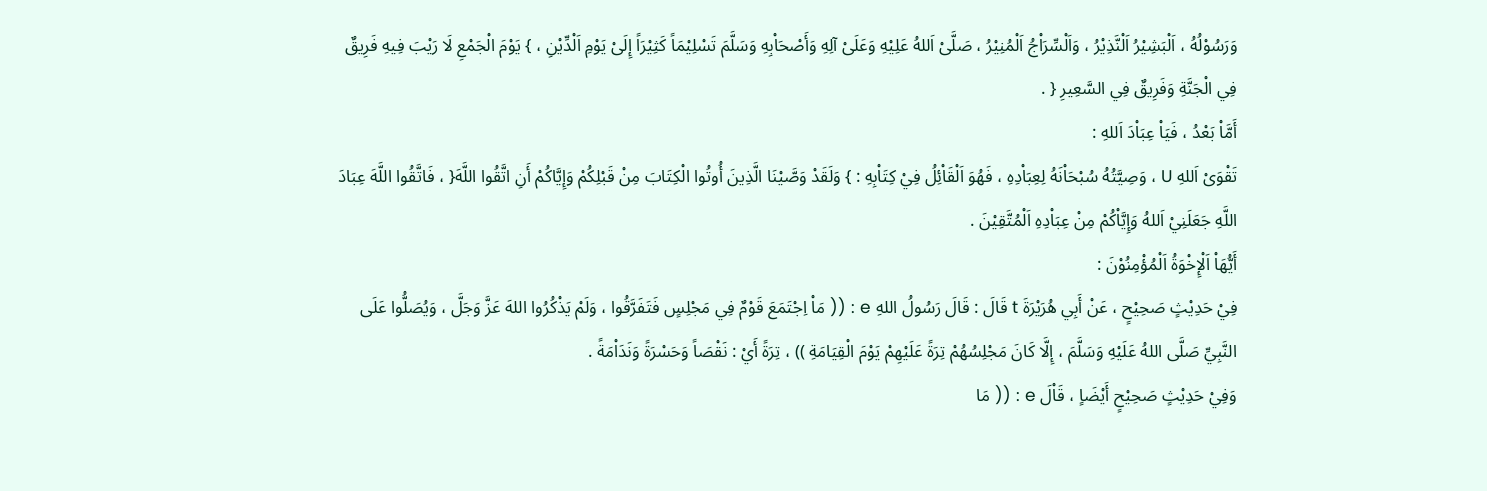وَرَسُوْلُهُ ، اَلْبَشِيْرُ اَلْنَّذِيْرُ ، وَاَلْسِّرَاْجُ اَلْمُنِيْرُ ، صَلَّىْ اَللهُ عَلِيْهِ وَعَلَىْ آلِهِ وَأَصْحَاْبِهِ وَسَلَّمَ تَسْلِيْمَاً كَثِيْرَاً إِلَىْ يَوْمِ اَلْدِّيْنِ ، } يَوْمَ الْجَمْعِ لَا رَيْبَ فِيهِ فَرِيقٌ فِي الْجَنَّةِ وَفَرِيقٌ فِي السَّعِيرِ { .
أَمَّاْ بَعْدُ ، فَيَاْ عِبَاْدَ اَللهِ :
تَقْوَىْ اَللهِ U ، وَصِيَّتُهُ سُبْحَاْنَهُ لِعِبَاْدِهِ ، فَهُوَ اَلْقَاْئِلُ فِيْ كِتَاْبِهِ : } وَلَقَدْ وَصَّيْنَا الَّذِينَ أُوتُوا الْكِتَابَ مِنْ قَبْلِكُمْ وَإِيَّاكُمْ أَنِ اتَّقُوا اللَّهَ{ ، فَاتَّقُوا اللَّهَ عِبَادَ اللَّهِ جَعَلَنِيْ اَللهُ وَإِيَّاْكُمْ مِنْ عِبَاْدِهِ اَلْمُتَّقِيْنَ .
أَيُّهَاْ اَلْإِخْوَةُ اَلْمُؤْمِنُوْنَ :
فِيْ حَدِيْثٍ صَحِيْحٍ ، عَنْ أَبِي هُرَيْرَةَ t قَالَ : قَالَ رَسُولُ اللهِ e : (( مَاْ اِجْتَمَعَ قَوْمٌ فِي مَجْلِسٍ فَتَفَرَّقُوا ، وَلَمْ يَذْكُرُوا اللهَ عَزَّ وَجَلَّ ، وَيُصَلُّوا عَلَى النَّبِيِّ صَلَّى اللهُ عَلَيْهِ وَسَلَّمَ ، إِلَّا كَانَ مَجْلِسُهُمْ تِرَةً عَلَيْهِمْ يَوْمَ الْقِيَامَةِ )) ، تِرَةً أَيْ : نَقْصَاً وَحَسْرَةً وَنَدَاْمَةً .
وَفِيْ حَدِيْثٍ صَحِيْحٍ أَيْضَاٍ ، قَاْلَ e : (( مَا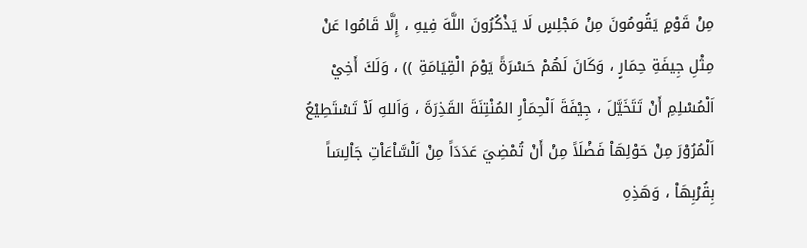مِنْ قَوْمٍ يَقُومُونَ مِنْ مَجْلِسٍ لَا يَذْكُرُونَ اللَّهَ فِيهِ ، إِلَّا قَامُوا عَنْ مِثْلِ جِيفَةِ حِمَارٍ ، وَكَانَ لَهُمْ حَسْرَةً يَوْمَ الْقِيَامَةِ )) ، وَلَكَ أَخِيْ اَلْمُسْلِمِ أَنْ تَتَخَيَّلَ ، جِيْفَةَ اَلْحِمَاْرِ المُنْتِنَةَ القَذِرَةَ ، وَاَللهِ لَاْ تَسْتَطِيْعُ اَلْمُرُوْرَ مِنْ حَوْلِهَاْ فَضْلَاً مِنْ أَنْ تُمْضِيَ عَدَدَاً مِنْ اَلْسَّاْعَاْتِ جَاْلِسَاً بِقُرْبِهَاْ ، وَهَذِهِ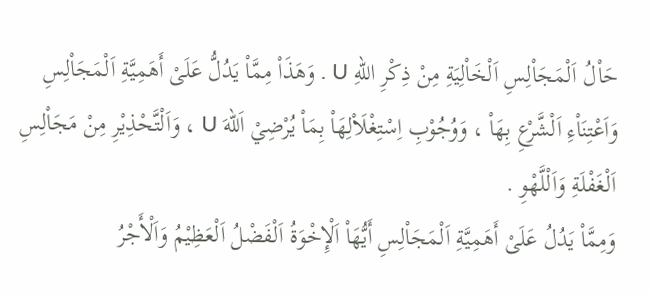حَاْلُ اَلْمَجَاْلِسِ اَلْخَاْلِيَةِ مِنْ ذِكْرِ اللهِ U . وَهَذَاْ مِمَّاْ يَدُلُّ عَلَىْ أَهَمِيَّةِ اَلْمَجَاْلِسِ وَاَعْتِنَاْءِ اَلْشَّرْعِ بِهَاْ ، وَوُجُوْبِ اِسْتِغْلَاْلِهَاْ بِمَاْ يُرْضِيْ اَللهَ U ، وَاَلْتَّحْذِيْرِ مِنْ مَجَاْلِسِ اَلْغَفْلَةِ وَاَلْلَّهْوِ .
وَمِمَّاْ يَدُلُ عَلَىْ أَهَمِيَّةِ اَلْمَجَاْلِسِ أَيُّهَاْ اَلْإِخْوَةُ اَلْفَضْلُ اَلْعَظِيْمُ وَاَلْأَجْرُ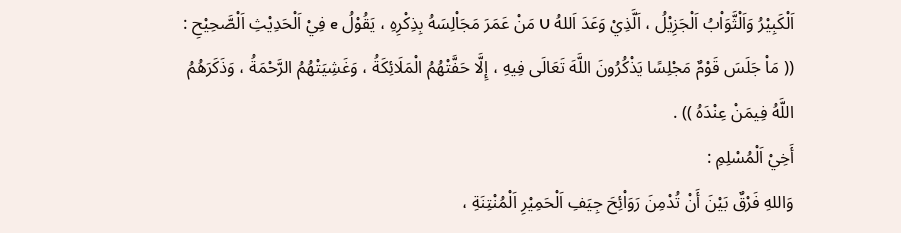اَلْكَبِيْرُ وَاَلْثَّوَاْبُ اَلْجَزِيْلُ ، اَلَّذِيْ وَعَدَ اَللهُ U مَنْ عَمَرَ مَجَاْلِسَهُ بِذِكْرِهِ ، يَقُوْلُ e فِيْ اَلْحَدِيْثِ اَلْصَّحِيْحِ : (( مَاْ جَلَسَ قَوْمٌ مَجْلِسًا يَذْكُرُونَ اللَّهَ تَعَالَى فِيهِ ، إِلَّا حَفَّتْهُمُ الْمَلَائِكَةُ ، وَغَشِيَتْهُمُ الرَّحْمَةُ ، وَذَكَرَهُمُ اللَّهُ فِيمَنْ عِنْدَهُ )) .
أَخِيْ اَلْمُسْلِمِ :
وَاللهِ فَرْقٌ بَيْنَ أَنْ تُدْمِنَ رَوَاْئِحَ جِيَفِ اَلْحَمِيْرِ اَلْمُنْتِنَةِ ،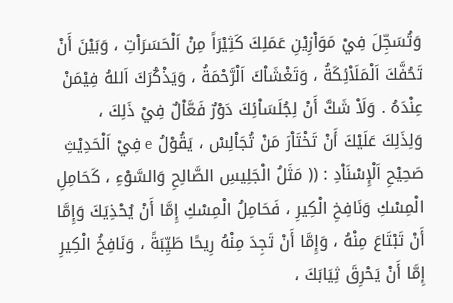وَتُسَجِّلَ فِيْ مَوَاْزِيْنِ عَمَلِكَ كَثِيْرَاً مِنْ اَلْحَسَرَاْتِ ، وَبَيْنَ أَنْ تَحُفَّكَ اَلْمَلَاْئِكَةُ ، وَتَغْشَاْكَ اَلْرَّحْمَةُ ، وَيَذْكُرَكَ اَللهُ فِيْمَنْ عِنْدَهُ . وَلَاْ شَكَّ أَنْ لِجُلَسَاْئِكَ دَوْرٌ فَعَّاْلٌ فِيْ ذَلِكَ ، وَلِذَلِكَ عَلَيْكَ أَنْ تَخْتَاْرَ مَنْ تُجَاْلِسْ ، يَقُوْلُ e فِيْ اَلْحَدِيْثِ صَحِيْحِ اَلْإِسْنَاْدِ : (( مَثَلُ الْجَلِيسِ الصَّالِحِ وَالسَّوْءِ ، كَحَامِلِ الْمِسْكِ وَنَافِخِ الْكِيرِ ، فَحَامِلُ الْمِسْكِ إِمَّا أَنْ يُحْذِيَكَ وَإِمَّا أَنْ تَبْتَاعَ مِنْهُ ، وَإِمَّا أَنْ تَجِدَ مِنْهُ رِيحًا طَيِّبَةً ، وَنَافِخُ الْكِيرِ إِمَّا أَنْ يَحْرِقَ ثِيَابَكَ ،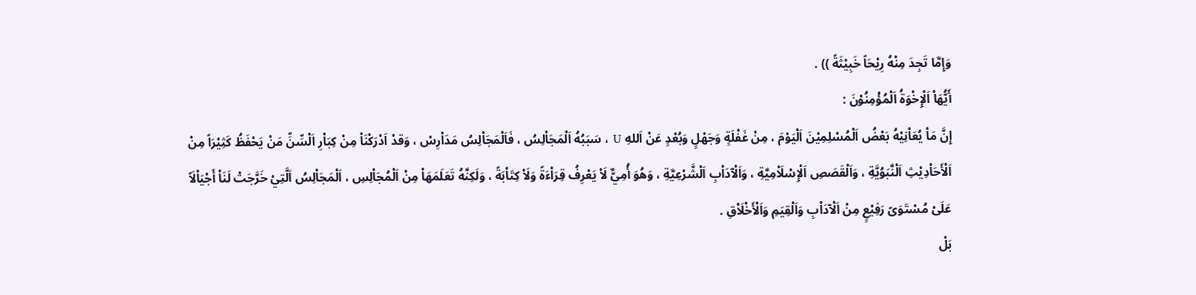وَإِمَّا تَجِدَ مِنْهُ رِيْحَاً خَبِيْثَةً )) .
أَيُّهَاْ اَلْإِخْوَةُ اَلْمُؤْمِنُوْنَ :
إِنَّ مَاْ يُعَاْنِيْهُ بَعْضُ اَلْمُسْلِمِيْنَ اَلْيَوْمَ ، مِنْ غَفْلَةٍ وَجَهْلٍ وَبُعْدٍ عَنْ اَللهِ U ، سَبَبُهُ اَلْمَجَاْلِسُ ، فَاَلْمَجَاْلِسُ مَدَاْرِسْ ، وَقدْ اَدْرَكْنَاْ مِنْ كِبَاْرِ اَلْسِّنِّ مَنْ يَحْفَظُ كَثِيْرَاً مِنْ اَلْأَحَاْدِيْثِ اَلْنَّبَوُيَّةِ ، وَاَلْقَصَصِ اَلْإِسْلَاْمِيَّةِ ، وَاَلْآدَاْبِ اَلْشَّرْعِيَّةِ ، وَهُوَ أُمِيٌّ لَاْ يَعْرِفُ قِرَاْءَةً وَلَاْ كِتَاْبَةً ، وَلَكِنَّهُ تَعَلَمَهَاْ مِنْ اَلْمُجَاْلِسِ ، اَلْمَجَاْلِسُ اَلَّتِيْ خَرَّجَتْ لَنَاْ أَجْيَاْلَاً عَلَىْ مُسْتَوَىً رَفِيْعٍ مِنْ اَلْآدَاْبِ وَاَلْقِيَمِ وَاَلْأَخْلَاْقِ .
بَلْ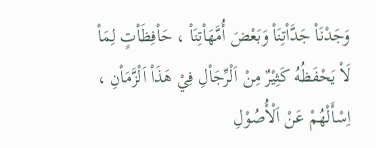وَجَدْنَاْ جَدَّاْتِنَاْ وَبَعْضَ أُمَّهَاْتِنَاْ ، حَاْفِظَاْتٍ لِمَاْ لَاْ يَحْفَظُهُ كَثِيْرٌ مِنْ اَلْرِّجَاْلِ فِيْ هَذَاْ اَلْزَّمَاْنِ ، اِسْأَلْهُمْ عَنْ اَلْأُصُوْلِ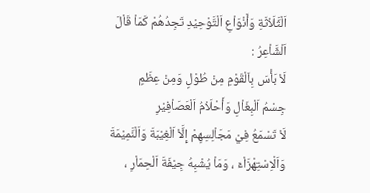اَلْثَّلَاْثَةِ وَأَنْوَاْعِ اَلْتَّوْحِيْدِ تَجِدُهُمْ كَمَاْ قَاْلَ اَلْشَّاْعِرُ :
لَاْ بَأْسَ بِاَلْقَوْمِ مِنْ طُوْلٍ وَمِنْ عِظَمٍ
جِسْمُ اَلْبِغَاْلِ وَأَحْلَاْمُ اَلْعَصَاْفِيْرِ
لَاْ تَسْمَعُ فِيْ مَجَاْلِسِهِمْ إِلَّاْ اَلْغِيْبَةَ وَاَلْنَّمِيْمَةَ وَاَلْاِسْتِهْزَاْءَ ، وَمَاْ يُشْبِهُ جِيْفَةَ اَلْحِمَاْرِ ،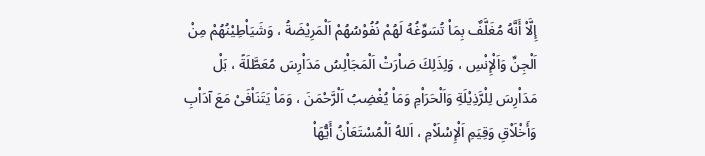إِلَّاْ أَنَّهُ مُغَلَّفٌ بِمَاْ تُسَوِّغُهُ لَهُمْ نُفُوْسُهُمْ اَلْمَرِيْضَةُ ، وَشَيَاْطِيْنُهُمْ مِنْ اَلْجِنِّ وَاَلْإِنْسِ ، وَلِذَلِكَ صَاْرَتْ اَلْمَجَاْلِسُ مَدَاْرِسَ مُعَطَّلَةً ، بَلْ مَدَاْرِسَ لِلْرَّذِيْلَةِ وَاَلْحَرَاْمِ وَمَاْ يُغْضِبُ اَلْرَّحْمَنَ ، وَمَاْ يَتَنَاْفَىْ مَعَ آدَاْبِ وَأَخْلَاْقِ وَقِيَمِ اَلْإِسْلَاْمِ ، اَللهُ اَلْمُسْتَعَاْنُ أَيُّهَاْ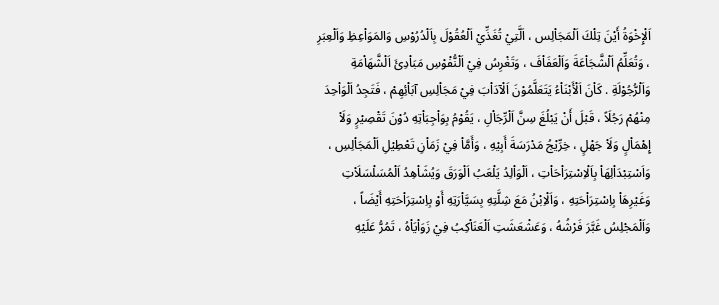اَلْإِخْوَةُ أَيْنَ تِلْكَ اَلْمَجَاْلِس ، اَلَّتِيْ تُغَذِّيْ اَلْعُقُوْلَ بِاَلْدُرُوْسِ وَالمَوَاْعِظِ وَاَلْعِبَرِ ، وَتُعَلِّمُ اَلْشَّجَاْعَةَ وَاَلْعَفَاْفَ ، وَتَغْرِسُ فِيْ اَلْنُّفْوْسِ مَبَاْدِئَ اَلْشَّهَاْمَةِ وَاَلْرُّجُوْلَةِ . كَاْنَ اَلْأَبْنَاْءُ يَتَعَلَّمُوْنَ اَلْآدَاْبَ فِيْ مَجَاْلِسِ آبَاْئِهِمْ ، فَتَجِدُ اَلْوَاْحِدَ مِنْهُمْ رَجُلَاً ، قَبْلَ أَنْ يَبْلُغَ سِنَّ اَلْرِّجَاْلِ ، يَقُوْمُ بِوَاْجِبَاْتِهِ دُوْنَ تَقْصِيْرٍ وَلَاْ إِهْمَاْلٍ وَلَاْ جَهْلٍ ، خِرِّيْجُ مَدْرَسَةَ أَبِيْهِ ، وَأَمَّاْ فِيْ زَمَاْنِ تَعْطِيْلِ اَلْمَجَاْلِسِ ، وَاَسْتِبْدَاْلِهَاْ بِاَلْاِسْتِرَاْحَاْتِ ، اَلْوَاْلِدُ يَلْعَبُ اَلْوَرَقَ وَيُشَاْهِدُ اَلْمُسَلْسَلَاْتِ وَغَيْرِهَاْ بِاِسْتِرَاْحَتِهِ ، وَاَلْاِبْنُ مَعَ شِلَّتِهِ بِسَيَّاْرَتِهِ أَوْ بِاِسْتِرَاْحَتِهِ أَيْضَاً ، وَاَلْمَجْلِسُ غَبَّرَ فَرْشُهُ ، وَعَشْعَشَتِ اَلْعَنَاْكِبُ فِيْ زَوَاْيَاْهُ ، تَمُرُّ عَلَيْهِ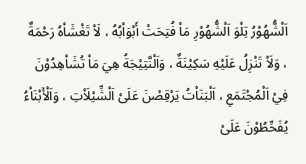اَلْشُّهُوْرُ تِلْوَ اَلْشُّهُوْرِ مَاْ فُتِحَتْ أَبْوَاْبُهُ ، لَاْ تَغْشَاْهُ رَحْمَةٌ ، وَلَاْ تَنْزِلُ عَلَيْهِ سَكِيْنَةٌ ، وَاَلْنَّتِيْجَةُ هِيَ مَاْ تُشَاْهِدُوْنَ فِيْ اَلْمُجْتَمَعِ ، اَلْبَنَاْتُ يَرْقِصْنَ عَلَىْ اَلْشِّيْلَاْتِ ، وَاَلْأَبْنَاْءُ يُفَحِّطُوْنَ عَلَىْ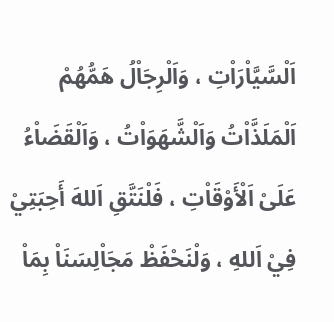اَلْسَّيَّاْرَاْتِ ، وَاَلْرِجَاْلُ هَمُّهُمْ اَلْمَلَذَّاْتُ وَاَلْشَّهَوَاْتُ ، وَاَلْقَضَاْءُ عَلَىْ اَلْأَوْقَاْتِ ، فَلْنَتَّقِ اَللهَ أَحِبَتِيْ فِيْ اَللهِ ، وَلْنَحْفَظْ مَجَاْلِسَنَاْ بِمَاْ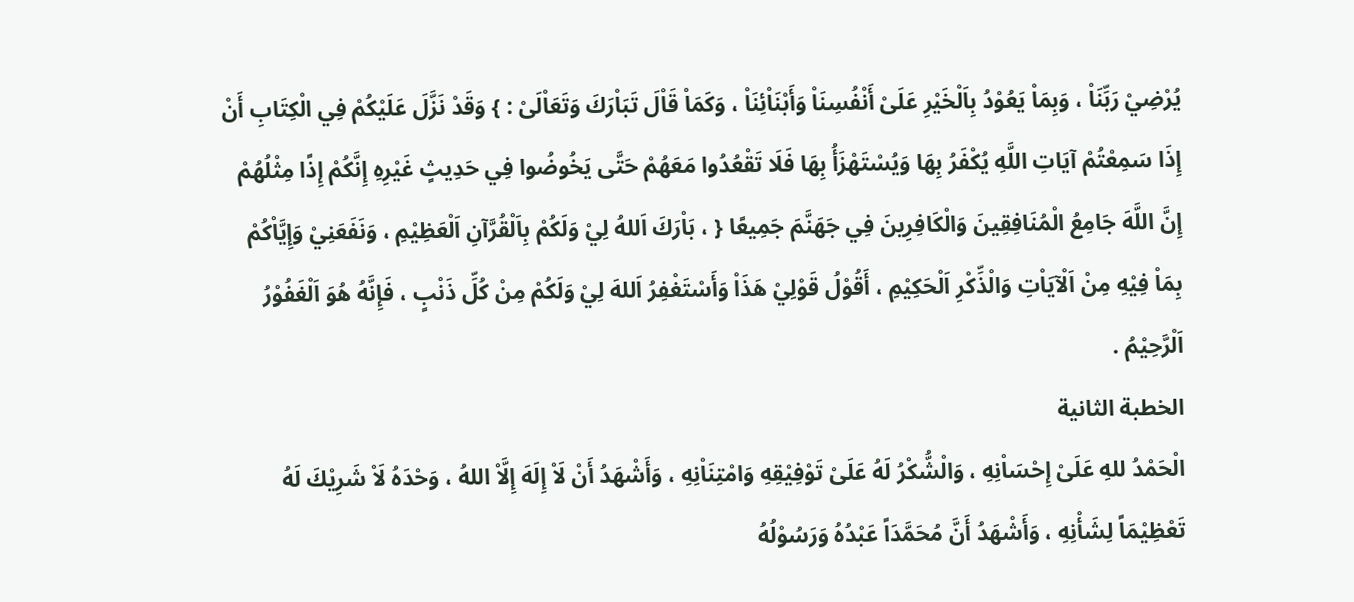يُرْضِيْ رَبِّنَاْ ، وَبِمَاْ يَعُوْدُ بِاَلْخَيْرِ عَلَىْ أَنْفُسِنَاْ وَأَبْنَاْئِنَاْ ، وَكَمَاْ قَاْلَ تَبَاْرَكَ وَتَعَاْلَىْ : } وَقَدْ نَزَّلَ عَلَيْكُمْ فِي الْكِتَابِ أَنْ إِذَا سَمِعْتُمْ آيَاتِ اللَّهِ يُكْفَرُ بِهَا وَيُسْتَهْزَأُ بِهَا فَلَا تَقْعُدُوا مَعَهُمْ حَتَّى يَخُوضُوا فِي حَدِيثٍ غَيْرِهِ إِنَّكُمْ إِذًا مِثْلُهُمْ إِنَّ اللَّهَ جَامِعُ الْمُنَافِقِينَ وَالْكَافِرِينَ فِي جَهَنَّمَ جَمِيعًا { ، بَاْرَكَ اَللهُ لِيْ وَلَكُمْ بِاَلْقُرَّآنِ اَلْعَظِيْمِ ، وَنَفَعَنِيْ وَإِيَّاْكُمْ بِمَاْ فِيْهِ مِنْ اَلْآيَاْتِ وَالْذِّكْرِ اَلْحَكِيْمِ ، أَقُوْلُ قَوْلِيْ هَذَاْ وَأَسْتَغْفِرُ اَللهَ لِيْ وَلَكُمْ مِنْ كُلِّ ذَنْبٍ ، فَإِنَّهُ هُوَ اَلْغَفُوْرُ اَلْرَّحِيْمُ .
الخطبة الثانية
الْحَمْدُ للهِ عَلَىْ إِحْسَاْنِهِ ، وَالْشُّكْرُ لَهُ عَلَىْ تَوْفِيْقِهِ وَامْتِنَاْنِهِ ، وَأَشْهَدُ أَنْ لَاْ إِلَهَ إِلَّاْ اللهُ ، وَحْدَهُ لَاْ شَرِيْكَ لَهُ تَعْظِيْمَاً لِشَأْنِهِ ، وَأَشْهَدُ أَنَّ مُحَمَّدَاً عَبْدُهُ وَرَسُوْلُهُ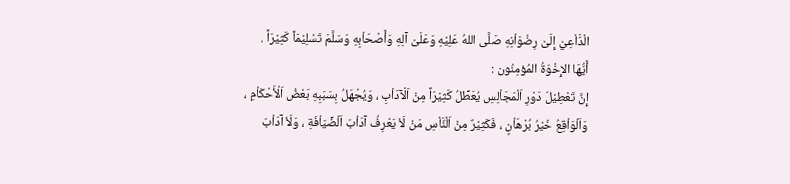الْدَّاْعِيْ إِلَىْ رِضْوَاْنِهِ صَلَّى اللهُ عَلِيْهِ وَعَلَىْ آلِهِ وَأَصْحَاْبِهِ وَسَلَّمَ تَسْلِيْمَاً كَثِيْرَاً .
أَيُّهَا الإِخْوَةُ المُؤمِنُون :
إِنَّ تَعْطِيْلَ دَوْرِ اَلْمَجَاْلِسِ يُعَطِّلُ كَثِيْرَاً مِنْ اَلْآدَاْبِ ، وَيُجْهَلُ بِسَبَبِهِ بَعْضُ اَلْأَحْكَاْمِ ، وَاَلْوَاْقِعُ خَيْرُ بُرْهَاْنٍ ، فَكَثِيْرٌ مِنْ اَلْنَّاْسِ مَنْ لَاْ يَعْرِفُ آدَاْبَ اَلْضِّيَاْفَةِ ، وَلَاْ آدَاْبَ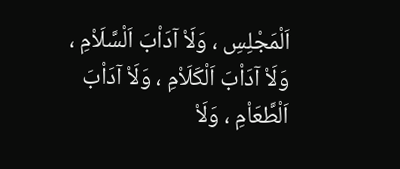اَلْمَجْلِسِ ، وَلَاْ آدَاْبَ اَلْسَّلَاْمِ ، وَلَاْ آدَاْبَ اَلْكَلَاْمِ ، وَلَاْ آدَاْبَ اَلْطَّعَاْمِ ، وَلَاْ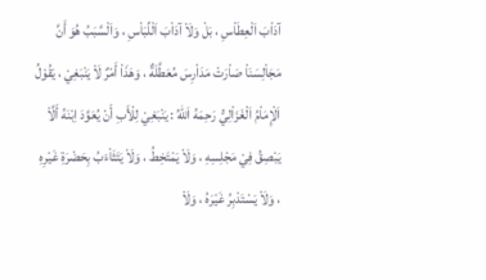آدَاْبَ اَلْعِطَاْسِ ، بَلْ وَلَاْ آدَاْبَ اَلْلِّبَاْسِ ، وَاَلْسَّبَبُ هُوَ أَنَّ مَجَاْلِسَنَاْ صَاْرَتْ مَدَاْرِسَ مُعَطَّلَةٌ ، وَهَذَاْ أَمْرٌ لَاْ يَنْبَغِيْ ، يَقُوْلُ اَلْإِمَاْمُ اَلْغَزَاْلِيُّ رَحِمَهُ اَللهُ : يَنْبَغِيْ لِلْأَبِ أَنْ يُعَوَّدَ اِبْنَهُ أَلَّاْ يَبْصِقُ فِيْ مَجْلِسِهِ ، وَلَاْ يَمْتَخِطُ ، وَلَاْ يَتَثَاْءَبُ بِحَضْرَةِ غَيْرِهِ ، وَلَاْ يَسْتَدْبِرُ غَيْرَهُ ، وَلَاْ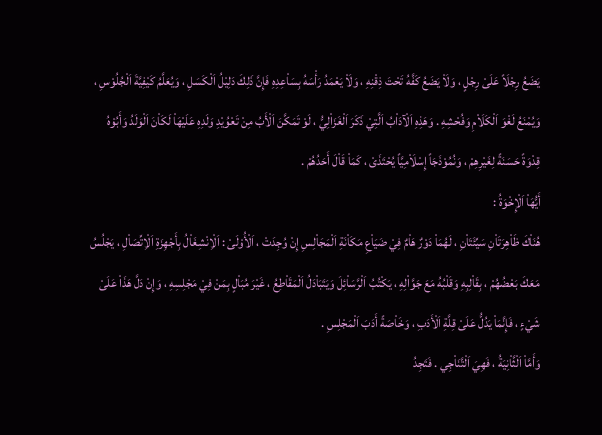يَضَعُ رِجْلَاً عَلَىْ رِجْلٍ ، وَلَاْ يَضَعُ كَفَّهُ تَحْتَ ذِقْنِهِ ، وَلَاْ يَعْمَدُ رَأْسَهُ بِسَاْعِدِهِ فَإِنَّ ذَلِكَ دَلِيْلُ اَلْكَسَلِ ، وَيُعَلَّمُ كَيْفِيَّةَ اَلْجُلُوْسِ ، وَيُمْنَعُ لَغْوَ اَلْكَلَاْمِ وَفُحْشِهِ . وَهَذِهِ اَلْآدَاْبُ اَلَّتِيْ ذَكَرَ اَلْغَزَاْلِيُّ ، لَوْ تَمَكَّنَ اَلْأَبُ مِنْ تَعْوُيْدِ وَلَدِهِ عَلَيْهَاْ لَكَاْنَ اَلْوَلَدُ وَأَبُوْهُ قِدْوَةً حَسَنَةً لِغَيْرِهِمْ ، وَنُمُوْذَجَاً إِسْلَاْمِيَّاً يُحْتَذَىْ ، كَمَاْ قَاْلَ أَحَدُهُمْ .
أَيُّهَاْ اَلْإِخْوَةُ :
هُنَاْكَ ظَاْهِرَتَاْنِ سَيِّئَتَاْنِ ، لَهُمَاْ دَوْرٌ هَاْمٌ فِيْ ضَيَاْعِ مَكَاْنَةِ اَلْمَجَاْلِسِ إِنْ وُجِدَتْ ، اَلْأُوْلَىْ : اَلْاِنْشِغَاْلُ بِأَجْهِزَةِ اَلْاِتِّصَاْلِ ، يَجْلُسُ مَعَكَ بَعْضُهُمْ ، بِقَاْلِبِهِ وَقَلْبُهُ مَعَ جَوَّاْلِهِ ، يَكْتُبُ اَلْرَّسَاْئِلَ وَيَتَبَاْدَلُ اَلْمَقَاْطِعُ ، غَيْرَ مُبَاْلٍ بِمَنْ فِيْ مَجْلِسِهِ ، وَإِنْ دَلَّ هَذَاْ عَلَىْ شَيْءٍ ، فَإِنَّمَاْ يَدُلُّ عَلَىْ قِلَّةِ اَلْأَدَبِ ، وَخَاْصَةً أَدَبَ اَلْمَجْلِسِ .
وَأَمَّاْ اَلْثَّاْنِيَةُ ، فَهِيَ اَلْتَّنَاْجِي . فَتَجِدُ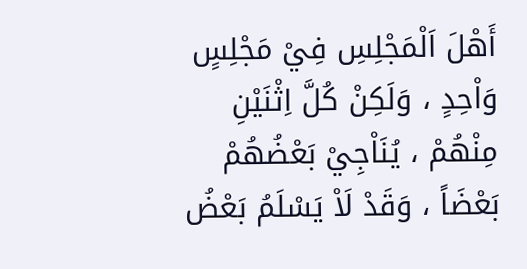أَهْلَ اَلْمَجْلِسِ فِيْ مَجْلِسٍ وَاْحِدٍ ، وَلَكِنْ كُلَّ اِثْنَيْنِ مِنْهُمْ ، يُنَاْجِيْ بَعْضُهُمْ بَعْضَاً ، وَقَدْ لَاْ يَسْلَمُ بَعْضُ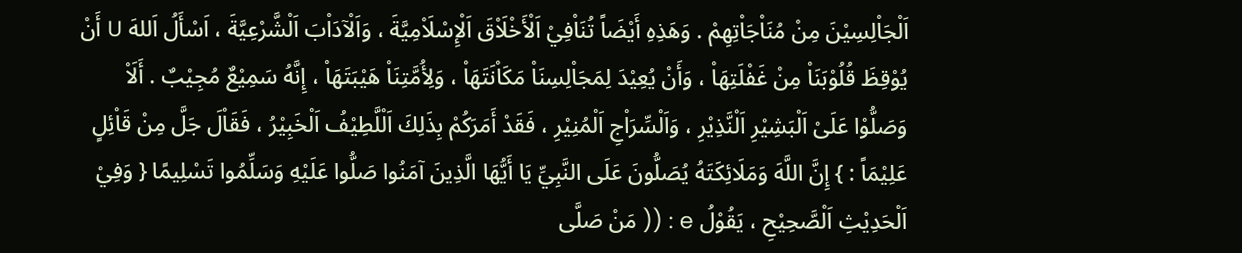اَلْجَاْلِسِيْنَ مِنْ مُنَاْجَاْتِهِمْ . وَهَذِهِ أَيْضَاً تُنَاْفِيْ اَلْأَخْلَاْقَ اَلْإِسْلَاْمِيَّةَ ، وَاَلْآدَاْبَ اَلْشَّرْعِيَّةَ ، اَسْأَلُ اَللهَ U أَنْ يُوْقِظَ قُلُوْبَنَاْ مِنْ غَفْلَتِهَاْ ، وَأَنْ يُعِيْدَ لِمَجَاْلِسِنَاْ مَكَاْنَتَهَاْ ، وَلِأُمَّتِنَاْ هَيْبَتَهَاْ ، إِنَّهُ سَمِيْعٌ مُجِيْبٌ . أَلَاْ وَصَلُّوْا عَلَىْ اَلْبَشِيْرِ اَلْنَّذِيْرِ ، وَاَلْسِّرَاْجِ اَلْمُنِيْرِ ، فَقَدْ أَمَرَكُمْ بِذَلِكَ اَلْلَّطِيْفُ اَلْخَبِيْرُ ، فَقَاْلَ جَلَّ مِنْ قَاْئِلٍ عَلِيْمَاً : } إِنَّ اللَّهَ وَمَلَائِكَتَهُ يُصَلُّونَ عَلَى النَّبِيِّ يَا أَيُّهَا الَّذِينَ آمَنُوا صَلُّوا عَلَيْهِ وَسَلِّمُوا تَسْلِيمًا { وَفِيْ اَلْحَدِيْثِ اَلْصَّحِيْحِ ، يَقُوْلُ e : (( مَنْ صَلَّى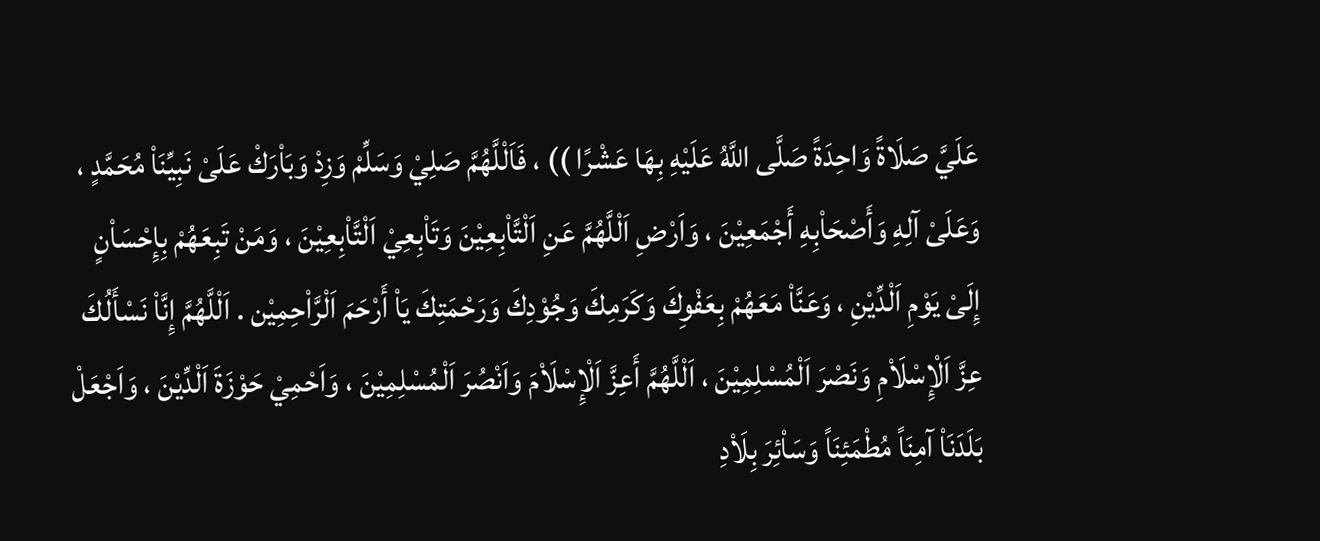عَلَيَّ صَلَاةً وَاحِدَةً صَلَّى اللَّهُ عَلَيْهِ بِهَا عَشْرًا )) ، فَاَلْلَّهُمَّ صَلِيْ وَسَلِّمْ وَزِدْ وَبَاْرَكْ عَلَىْ نَبِيِّنَاْ مُحَمَّدٍ ، وَعَلَىْ آلِهِ وَأَصْحَاْبِهِ أَجْمَعِيْنَ ، وَاَرْضِ اَلْلَّهُمَّ عَنِ اَلْتَّاْبِعِيْنَ وَتَاْبِعِيْ اَلْتَّاْبِعِيْنَ ، وَمَنْ تَبِعَهُمْ بِإِحْسَاْنٍ إِلَىْ يَوْمِ اَلْدِّيْنِ ، وَعَنَّاْ مَعَهُمْ بِعَفْوِكَ وَكَرَمِكَ وَجُوْدِكَ وَرَحْمَتِكَ يَاْ أَرْحَمَ اَلْرَّاْحِمِيْن . اَلْلَّهُمَّ إِنَّاْ نَسْأَلُكَ عِزَّ اَلْإِسْلَاْمِ وَنَصْرَ اَلْمُسْلِمِيْنَ ، اَلْلَّهُمَّ أَعِزَّ اَلْإِسْلَاْمَ وَاَنْصُرَ اَلْمُسْلِمِيْنَ ، وَاَحْمِيْ حَوْزَةَ اَلْدِّيْنَ ، وَاَجْعَلْ بَلَدَنَاْ آمِنَاً مُطْمَئِنَاً وَسَاْئِرَ بِلَاْدِ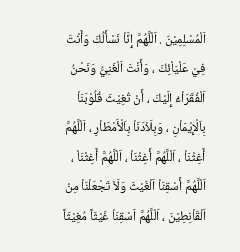اَلْمُسْلِمِيْنَ . اَلْلَّهُمَّ إِنَّاْ نَسْأَلُكَ وَأَنْتَ فِيْ عَلْيَاْئِكَ ، وَأَنْتَ اَلْغَنِيُّ وَنَحْنُ اَلْفُقَرَاْءُ إِلَيْكَ ، أَنْ تُغِيْثَ قُلُوْبَنَاْ بِاَلْإِيْمَاْنِ ، وَبِلَاْدَنَاْ بِاَلْأَمْطَاْرِ ، اَلْلَّهُمَّ أَغِثْنَاْ ، اَلْلَّهُمَّ أَغِثْنَاْ ، اَلْلَّهُمَّ أَغِثْنَاْ ، اَلْلَّهُمَّ أَسْقِنَاْ اَلْغَيْثَ وَلَاْ تَجْعَلْنَاْ مِنْ اَلْقَاْنِطِيْنَ ، اَلْلَّهُمَّ اَسْقِنَاْ غَيْثَاً مُغِيْثَاً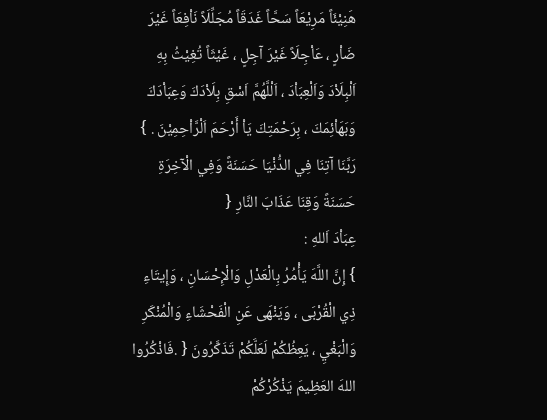هَنِيْئَاً مَرِيْعَاً سَحَّاً غَدَقَاً مُجَلِّلَاً نَاْفِعَاً غَيْرَ ضَاْرٍ ، عَاْجِلَاً غَيْرَ آجِلٍ ، غَيْثَاً تُغِيْثُ بِهِ اَلْبِلَاْدَ وَاَلْعِبَاْدَ ، اَلْلَّهُمَّ اَسْقِ بِلَاْدَكَ وَعِبَاْدَكَ وَبَهَاْئِمَكَ ، بِرَحْمَتِكَ يَاْ أَرْحَمَ اَلْرَّاْحِمِيْنَ . } رَبَّنَا آتِنَا فِي الدُّنْيَا حَسَنَةً وَفِي الْآخِرَةِ حَسَنَةً وَقِنَا عَذَابَ النَّارِ {
عِبَاْدَ اَللهِ :
} إِنَّ اللَّهَ يَأْمُرُ بِالْعَدْلِ وَالْإِحْسَانِ ، وَإِيتَاءِ ذِي الْقُرْبَى ، وَيَنْهَى عَنِ الْفَحْشَاءِ وَالْمُنْكَرِ وَالْبَغْيِ ، يَعِظُكُمْ لَعَلَّكُمْ تَذَكَّرُونَ { .فَاذْكُرُوا اللهَ العَظِيمَ يَذْكُرْكُمْ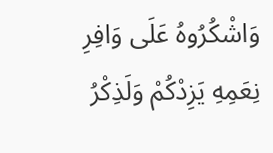وَاشْكُرُوهُ عَلَى وَافِرِ نِعَمِهِ يَزِدْكُمْ وَلَذِكْرُ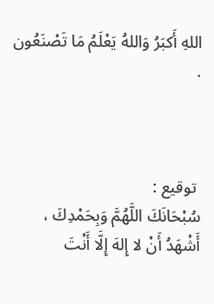اللهِ أَكبَرُ وَاللهُ يَعْلَمُ مَا تَصْنَعُون .



 توقيع :
سُبْحَانَكَ اللَّهُمَّ وَبِحَمْدِكَ ، أَشْهَدُ أَنْ لا إِلهَ إِلَّا أَنْتَ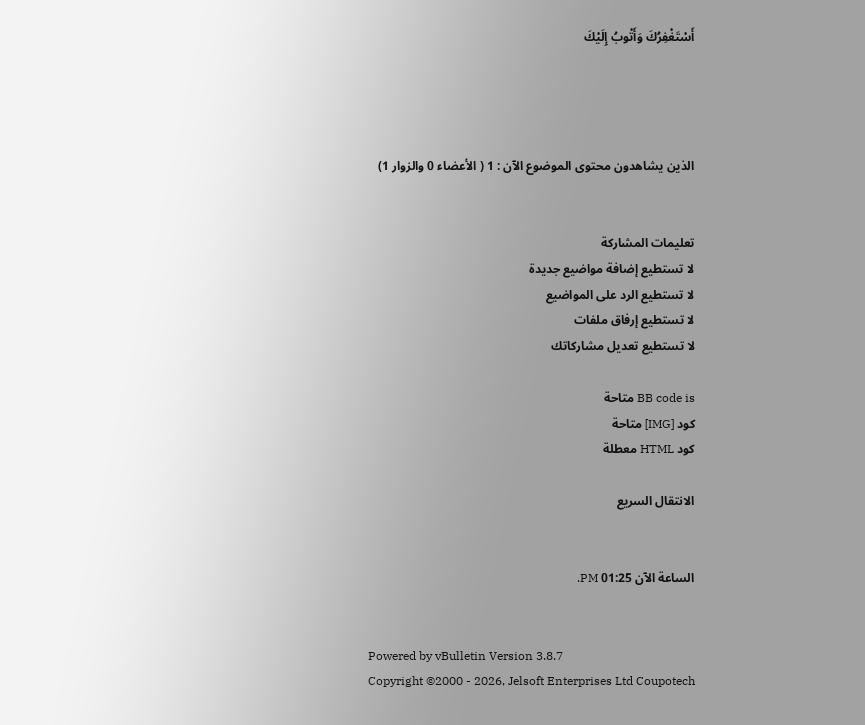أَسْتَغْفِرُكَ وَأَتْوبُ إِلَيْكَ




الذين يشاهدون محتوى الموضوع الآن : 1 ( الأعضاء 0 والزوار 1)


تعليمات المشاركة
لا تستطيع إضافة مواضيع جديدة
لا تستطيع الرد على المواضيع
لا تستطيع إرفاق ملفات
لا تستطيع تعديل مشاركاتك

BB code is متاحة
كود [IMG] متاحة
كود HTML معطلة

الانتقال السريع


الساعة الآن 01:25 PM.


Powered by vBulletin Version 3.8.7
Copyright ©2000 - 2026, Jelsoft Enterprises Ltd Coupotech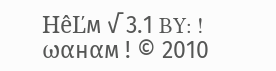HêĽм √ 3.1 BY: ! ωαнαм ! © 2010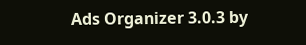Ads Organizer 3.0.3 by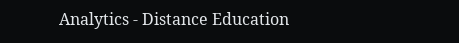Analytics - Distance Education